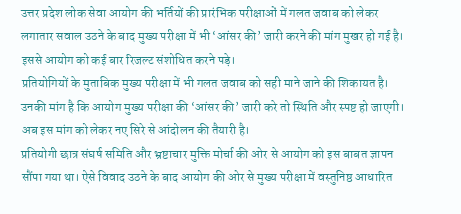उत्तर प्रदेश लोक सेवा आयोग की भर्तियों की प्रारंभिक परीक्षाओं में गलत जवाब को लेकर लगातार सवाल उठने के बाद मुख्य परीक्षा में भी ‘आंसर की’ जारी करने की मांग मुखर हो गई है। इससे आयोग को कई बार रिजल्ट संशोधित करने पड़े।
प्रतियोगियों के मुताबिक मुख्य परीक्षा में भी गलत जवाब को सही माने जाने की शिकायत है। उनकी मांग है कि आयोग मुख्य परीक्षा की ‘आंसर की’ जारी करे तो स्थिति और स्पष्ट हो जाएगी। अब इस मांग को लेकर नए सिरे से आंदोलन की तैयारी है।
प्रतियोगी छात्र संघर्ष समिति और भ्रष्टाचार मुक्ति मोर्चा की ओर से आयोग को इस बाबत ज्ञापन सौंपा गया था। ऐसे विवाद उठने के बाद आयोग की ओर से मुख्य परीक्षा में वस्तुनिष्ठ आधारित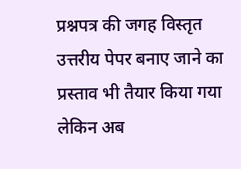प्रश्नपत्र की जगह विस्तृत उत्तरीय पेपर बनाए जाने का प्रस्ताव भी तैयार किया गया लेकिन अब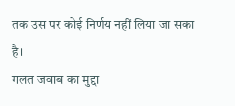तक उस पर कोई निर्णय नहीं लिया जा सका है।
गलत जवाब का मुद्दा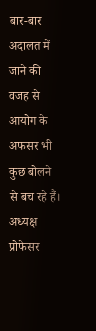बार-बार अदालत में जाने की वजह से आयोग के अफसर भी कुछ बोलने से बच रहे हैं। अध्यक्ष प्रोफेसर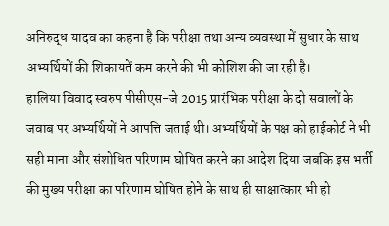अनिरुद्ध यादव का कहना है कि परीक्षा तथा अन्य व्यवस्था में सुधार के साथ अभ्यर्थियों की शिकायतें कम करने की भी कोशिश की जा रही है।
हालिया विवाद स्वरुप पीसीएस-जे 2015 प्रारंभिक परीक्षा के दो सवालों के जवाब पर अभ्यर्थियों ने आपत्ति जताई थी। अभ्यर्थियों के पक्ष को हाईकोर्ट ने भी सही माना और संशोधित परिणाम घोषित करने का आदेश दिया जबकि इस भर्ती की मुख्य परीक्षा का परिणाम घोषित होने के साथ ही साक्षात्कार भी हो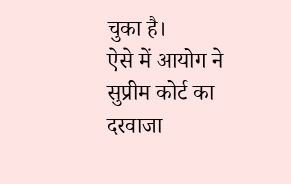चुका है।
ऐसे में आयोग ने सुप्रीम कोर्ट का दरवाजा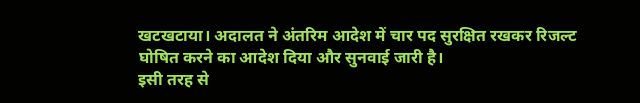खटखटाया। अदालत ने अंतरिम आदेश में चार पद सुरक्षित रखकर रिजल्ट घोषित करने का आदेश दिया और सुनवाई जारी है।
इसी तरह से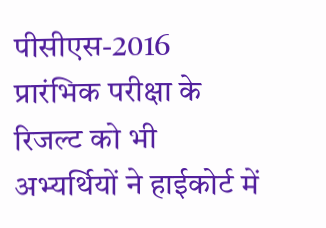पीसीएस-2016 प्रारंभिक परीक्षा के रिजल्ट को भी अभ्यर्थियों ने हाईकोर्ट में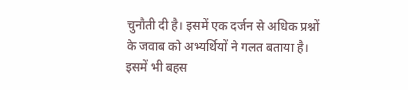चुनौती दी है। इसमें एक दर्जन से अधिक प्रश्नों के जवाब को अभ्यर्थियों ने गलत बताया है। इसमें भी बहस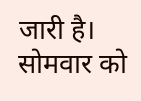जारी है। सोमवार को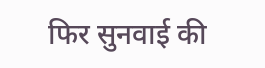फिर सुनवाई की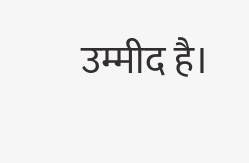उम्मीद है।